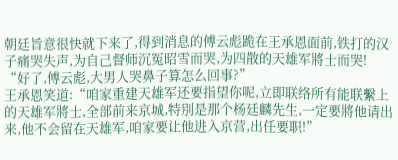朝廷旨意很快就下来了,得到消息的傅云彪跪在王承恩面前,铁打的汉子痛哭失声,为自己督师沉冤昭雪而哭,为四散的天雄军將士而哭!
“好了,傅云彪,大男人哭鼻子算怎么回事?”
王承恩笑道:“咱家重建天雄军还要指望你呢,立即联络所有能联繫上的天雄军將士,全部前来京城,特別是那个杨廷麟先生,一定要將他请出来,他不会留在天雄军,咱家要让他进入京营,出任要职!”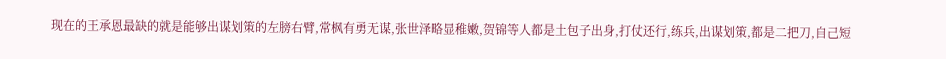现在的王承恩最缺的就是能够出谋划策的左膀右臂,常枫有勇无谋,张世泽略显稚嫩,贺锦等人都是土包子出身,打仗还行,练兵,出谋划策,都是二把刀,自己短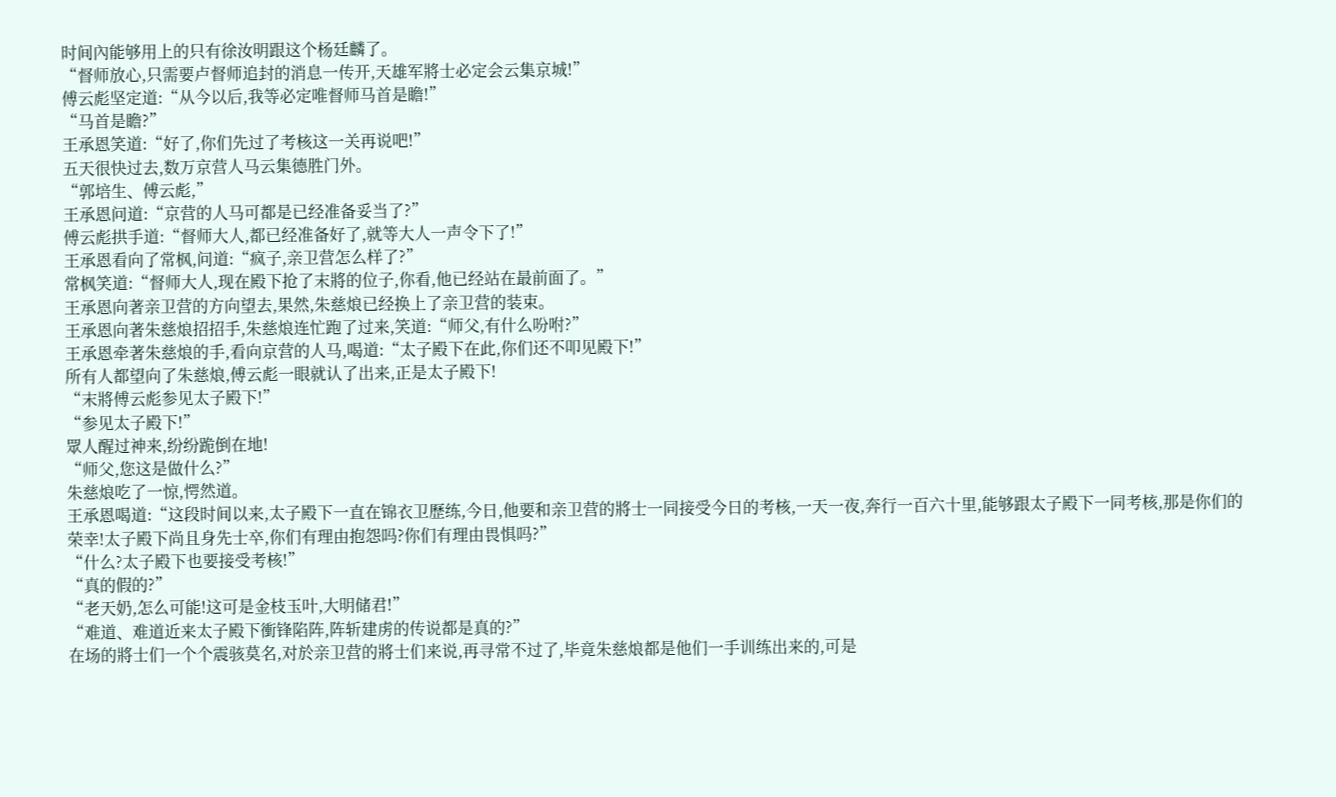时间內能够用上的只有徐汝明跟这个杨廷麟了。
“督师放心,只需要卢督师追封的消息一传开,天雄军將士必定会云集京城!”
傅云彪坚定道:“从今以后,我等必定唯督师马首是瞻!”
“马首是瞻?”
王承恩笑道:“好了,你们先过了考核这一关再说吧!”
五天很快过去,数万京营人马云集德胜门外。
“郭培生、傅云彪,”
王承恩问道:“京营的人马可都是已经准备妥当了?”
傅云彪拱手道:“督师大人,都已经准备好了,就等大人一声令下了!”
王承恩看向了常枫,问道:“疯子,亲卫营怎么样了?”
常枫笑道:“督师大人,现在殿下抢了末將的位子,你看,他已经站在最前面了。”
王承恩向著亲卫营的方向望去,果然,朱慈烺已经换上了亲卫营的装束。
王承恩向著朱慈烺招招手,朱慈烺连忙跑了过来,笑道:“师父,有什么吩咐?”
王承恩牵著朱慈烺的手,看向京营的人马,喝道:“太子殿下在此,你们还不叩见殿下!”
所有人都望向了朱慈烺,傅云彪一眼就认了出来,正是太子殿下!
“末將傅云彪参见太子殿下!”
“参见太子殿下!”
眾人醒过神来,纷纷跪倒在地!
“师父,您这是做什么?”
朱慈烺吃了一惊,愕然道。
王承恩喝道:“这段时间以来,太子殿下一直在锦衣卫歷练,今日,他要和亲卫营的將士一同接受今日的考核,一天一夜,奔行一百六十里,能够跟太子殿下一同考核,那是你们的荣幸!太子殿下尚且身先士卒,你们有理由抱怨吗?你们有理由畏惧吗?”
“什么?太子殿下也要接受考核!”
“真的假的?”
“老天奶,怎么可能!这可是金枝玉叶,大明储君!”
“难道、难道近来太子殿下衝锋陷阵,阵斩建虏的传说都是真的?”
在场的將士们一个个震骇莫名,对於亲卫营的將士们来说,再寻常不过了,毕竟朱慈烺都是他们一手训练出来的,可是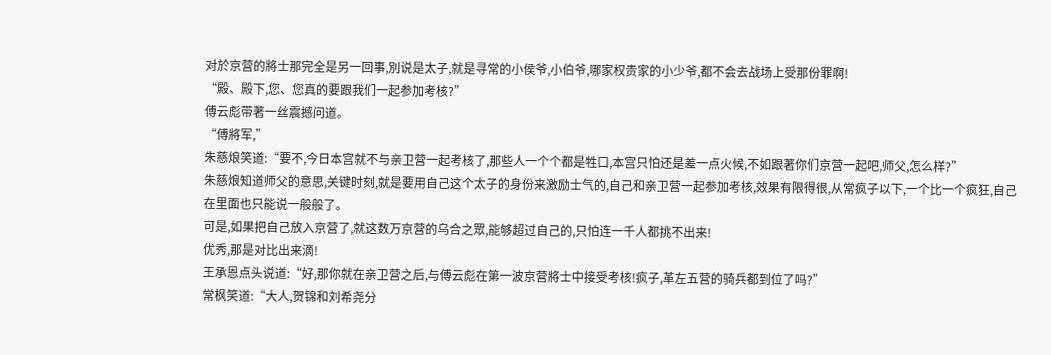对於京营的將士那完全是另一回事,別说是太子,就是寻常的小侯爷,小伯爷,哪家权贵家的小少爷,都不会去战场上受那份罪啊!
“殿、殿下,您、您真的要跟我们一起参加考核?”
傅云彪带著一丝震撼问道。
“傅將军,”
朱慈烺笑道:“要不,今日本宫就不与亲卫营一起考核了,那些人一个个都是牲口,本宫只怕还是差一点火候,不如跟著你们京营一起吧,师父,怎么样?”
朱慈烺知道师父的意思,关键时刻,就是要用自己这个太子的身份来激励士气的,自己和亲卫营一起参加考核,效果有限得很,从常疯子以下,一个比一个疯狂,自己在里面也只能说一般般了。
可是,如果把自己放入京营了,就这数万京营的乌合之眾,能够超过自己的,只怕连一千人都挑不出来!
优秀,那是对比出来滴!
王承恩点头说道:“好,那你就在亲卫营之后,与傅云彪在第一波京营將士中接受考核!疯子,革左五营的骑兵都到位了吗?”
常枫笑道:“大人,贺锦和刘希尧分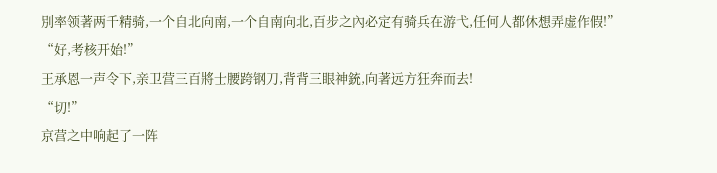別率领著两千精骑,一个自北向南,一个自南向北,百步之內必定有骑兵在游弋,任何人都休想弄虚作假!”
“好,考核开始!”
王承恩一声令下,亲卫营三百將士腰跨钢刀,背背三眼神銃,向著远方狂奔而去!
“切!”
京营之中响起了一阵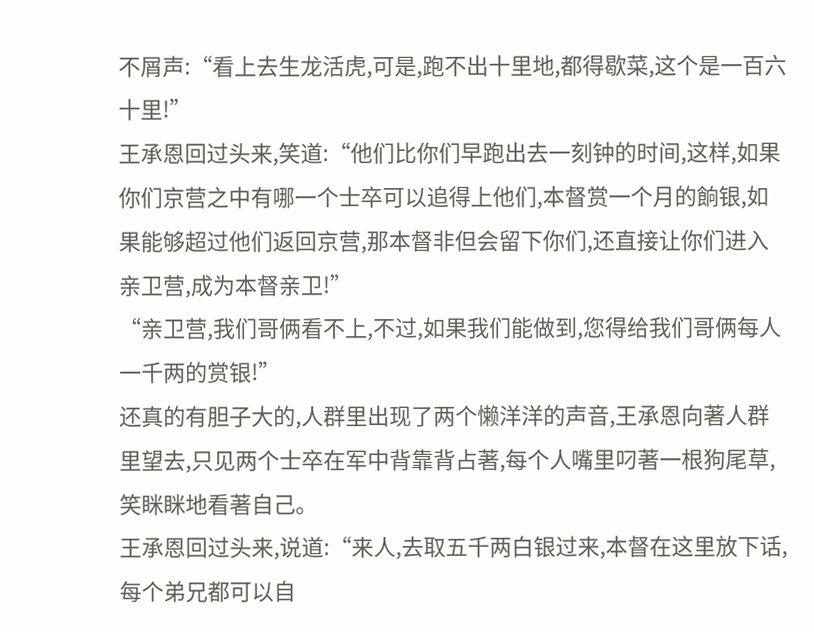不屑声:“看上去生龙活虎,可是,跑不出十里地,都得歇菜,这个是一百六十里!”
王承恩回过头来,笑道:“他们比你们早跑出去一刻钟的时间,这样,如果你们京营之中有哪一个士卒可以追得上他们,本督赏一个月的餉银,如果能够超过他们返回京营,那本督非但会留下你们,还直接让你们进入亲卫营,成为本督亲卫!”
“亲卫营,我们哥俩看不上,不过,如果我们能做到,您得给我们哥俩每人一千两的赏银!”
还真的有胆子大的,人群里出现了两个懒洋洋的声音,王承恩向著人群里望去,只见两个士卒在军中背靠背占著,每个人嘴里叼著一根狗尾草,笑眯眯地看著自己。
王承恩回过头来,说道:“来人,去取五千两白银过来,本督在这里放下话,每个弟兄都可以自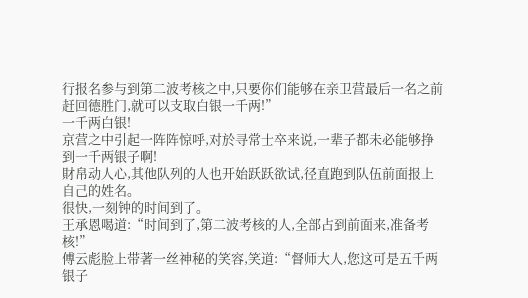行报名参与到第二波考核之中,只要你们能够在亲卫营最后一名之前赶回德胜门,就可以支取白银一千两!”
一千两白银!
京营之中引起一阵阵惊呼,对於寻常士卒来说,一辈子都未必能够挣到一千两银子啊!
財帛动人心,其他队列的人也开始跃跃欲试,径直跑到队伍前面报上自己的姓名。
很快,一刻钟的时间到了。
王承恩喝道:“时间到了,第二波考核的人,全部占到前面来,准备考核!”
傅云彪脸上带著一丝神秘的笑容,笑道:“督师大人,您这可是五千两银子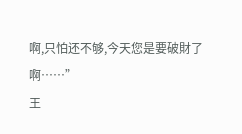啊,只怕还不够,今天您是要破財了啊……”
王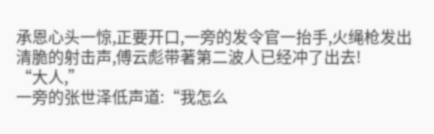承恩心头一惊,正要开口,一旁的发令官一抬手,火绳枪发出清脆的射击声,傅云彪带著第二波人已经冲了出去!
“大人,”
一旁的张世泽低声道:“我怎么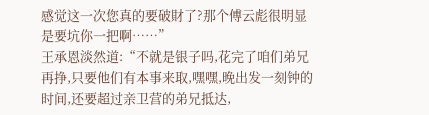感觉这一次您真的要破財了?那个傅云彪很明显是要坑你一把啊……”
王承恩淡然道:“不就是银子吗,花完了咱们弟兄再挣,只要他们有本事来取,嘿嘿,晚出发一刻钟的时间,还要超过亲卫营的弟兄抵达,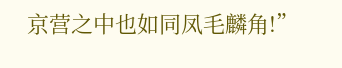京营之中也如同凤毛麟角!”